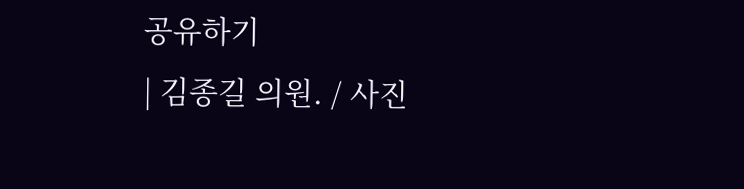공유하기
| 김종길 의원. / 사진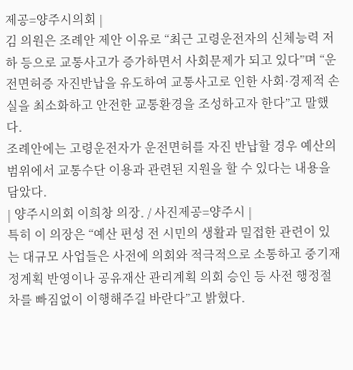제공=양주시의회 |
김 의원은 조례안 제안 이유로 “최근 고령운전자의 신체능력 저하 등으로 교통사고가 증가하면서 사회문제가 되고 있다”며 “운전면허증 자진반납을 유도하여 교통사고로 인한 사회·경제적 손실을 최소화하고 안전한 교통환경을 조성하고자 한다”고 말했다.
조례안에는 고령운전자가 운전면허를 자진 반납할 경우 예산의 범위에서 교통수단 이용과 관련된 지원을 할 수 있다는 내용을 담았다.
| 양주시의회 이희창 의장. / 사진제공=양주시 |
특히 이 의장은 “예산 편성 전 시민의 생활과 밀접한 관련이 있는 대규모 사업들은 사전에 의회와 적극적으로 소통하고 중기재정계획 반영이나 공유재산 관리계획 의회 승인 등 사전 행정절차를 빠짐없이 이행해주길 바란다”고 밝혔다.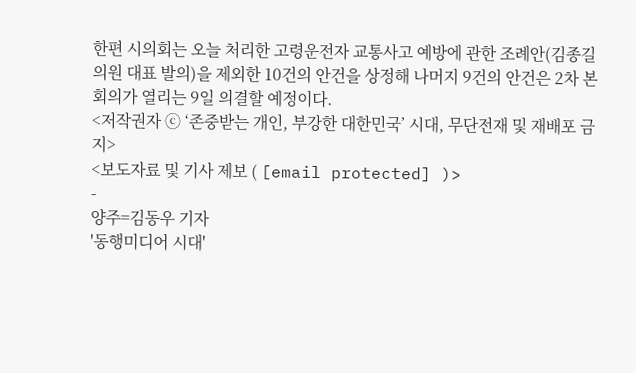한편 시의회는 오늘 처리한 고령운전자 교통사고 예방에 관한 조례안(김종길 의원 대표 발의)을 제외한 10건의 안건을 상정해 나머지 9건의 안건은 2차 본회의가 열리는 9일 의결할 예정이다.
<저작권자 ⓒ ‘존중받는 개인, 부강한 대한민국’ 시대, 무단전재 및 재배포 금지>
<보도자료 및 기사 제보 ( [email protected] )>
-
양주=김동우 기자
'동행미디어 시대'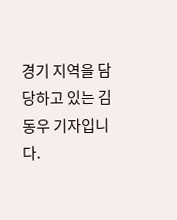경기 지역을 담당하고 있는 김동우 기자입니다.